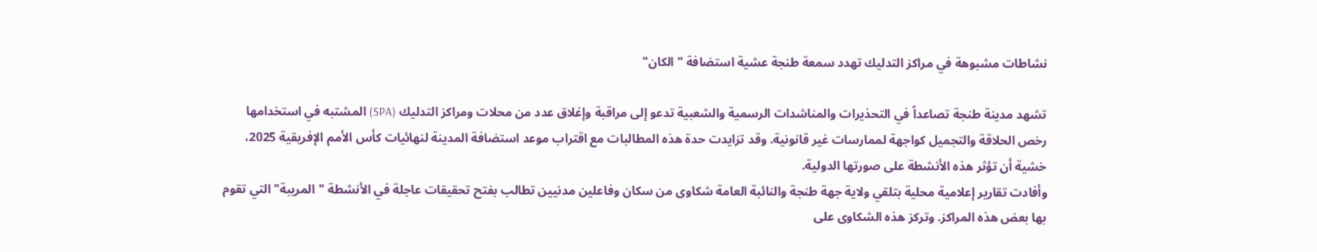نشاطات مشبوهة في مراكز التدليك تهدد سمعة طنجة عشية استضافة "الكان"

تشهد مدينة طنجة تصاعداً في التحذيرات والمناشدات الرسمية والشعبية تدعو إلى مراقبة وإغلاق عدد من محلات ومراكز التدليك (SPA) المشتبه في استخدامها رخص الحلاقة والتجميل كواجهة لممارسات غير قانونية. وقد تزايدت حدة هذه المطالبات مع اقتراب موعد استضافة المدينة لنهائيات كأس الأمم الإفريقية 2025، خشية أن تؤثر هذه الأنشطة على صورتها الدولية.
وأفادت تقارير إعلامية محلية بتلقي ولاية جهة طنجة والنائبة العامة شكاوى من سكان وفاعلين مدنيين تطالب بفتح تحقيقات عاجلة في الأنشطة "المريبة" التي تقوم بها بعض هذه المراكز. وتركز هذه الشكاوى على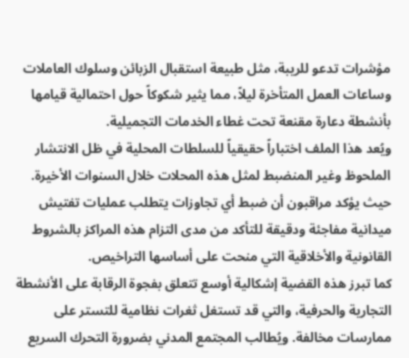مؤشرات تدعو للريبة، مثل طبيعة استقبال الزبائن وسلوك العاملات وساعات العمل المتأخرة ليلاً، مما يثير شكوكاً حول احتمالية قيامها بأنشطة دعارة مقنعة تحت غطاء الخدمات التجميلية.
ويُعد هذا الملف اختباراً حقيقياً للسلطات المحلية في ظل الانتشار الملحوظ وغير المنضبط لمثل هذه المحلات خلال السنوات الأخيرة. حيث يؤكد مراقبون أن ضبط أي تجاوزات يتطلب عمليات تفتيش ميدانية مفاجئة ودقيقة للتأكد من مدى التزام هذه المراكز بالشروط القانونية والأخلاقية التي منحت على أساسها التراخيص.
كما تبرز هذه القضية إشكالية أوسع تتعلق بفجوة الرقابة على الأنشطة التجارية والحرفية، والتي قد تستغل ثغرات نظامية للتستر على ممارسات مخالفة. ويُطالب المجتمع المدني بضرورة التحرك السريع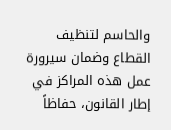والحاسم لتنظيف القطاع وضمان سيرورة عمل هذه المراكز في إطار القانون، حفاظاً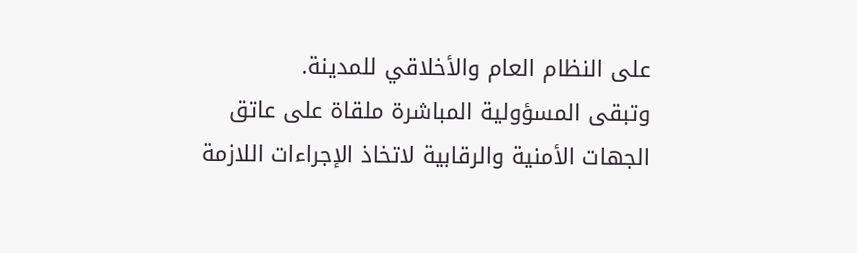على النظام العام والأخلاقي للمدينة.
وتبقى المسؤولية المباشرة ملقاة على عاتق الجهات الأمنية والرقابية لاتخاذ الإجراءات اللازمة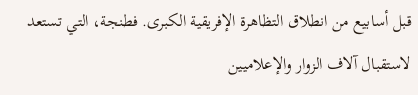قبل أسابيع من انطلاق التظاهرة الإفريقية الكبرى. فطنجة، التي تستعد لاستقبال آلاف الزوار والإعلاميين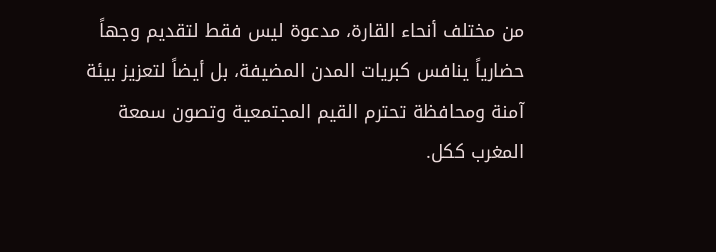من مختلف أنحاء القارة، مدعوة ليس فقط لتقديم وجهاً حضارياً ينافس كبريات المدن المضيفة، بل أيضاً لتعزيز بيئة آمنة ومحافظة تحترم القيم المجتمعية وتصون سمعة المغرب ككل.